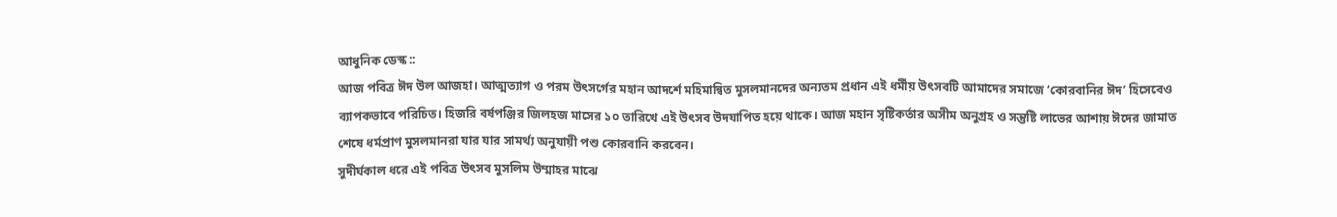আধুনিক ডেস্ক ::
আজ পবিত্র ঈদ উল আজহা। আত্মত্যাগ ও পরম উৎসর্গের মহান আদর্শে মহিমান্বিত মুসলমানদের অন্যতম প্রধান এই ধর্মীয় উৎসবটি আমাদের সমাজে ‘কোরবানির ঈদ’ হিসেবেও ব্যাপকভাবে পরিচিত। হিজরি বর্ষপঞ্জির জিলহজ মাসের ১০ তারিখে এই উৎসব উদযাপিত হয়ে থাকে। আজ মহান সৃষ্টিকর্তার অসীম অনুগ্রহ ও সন্তুষ্টি লাভের আশায় ঈদের জামাত শেষে ধর্মপ্রাণ মুসলমানরা যার যার সামর্থ্য অনুযায়ী পশু কোরবানি করবেন।
সুদীর্ঘকাল ধরে এই পবিত্র উৎসব মুসলিম উম্মাহর মাঝে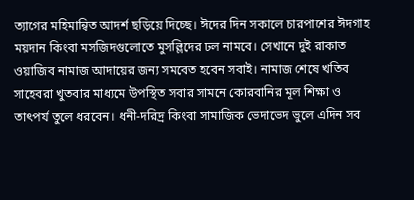ত্যাগের মহিমান্বিত আদর্শ ছড়িয়ে দিচ্ছে। ঈদের দিন সকালে চারপাশের ঈদগাহ ময়দান কিংবা মসজিদগুলোতে মুসল্লিদের ঢল নামবে। সেখানে দুই রাকাত ওয়াজিব নামাজ আদায়ের জন্য সমবেত হবেন সবাই। নামাজ শেষে খতিব সাহেবরা খুতবার মাধ্যমে উপস্থিত সবার সামনে কোরবানির মূল শিক্ষা ও তাৎপর্য তুলে ধরবেন। ধনী-দরিদ্র কিংবা সামাজিক ভেদাভেদ ভুলে এদিন সব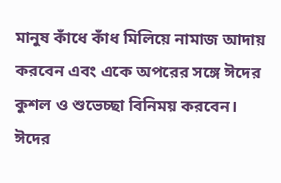মানুষ কাঁধে কাঁধ মিলিয়ে নামাজ আদায় করবেন এবং একে অপরের সঙ্গে ঈদের কুশল ও শুভেচ্ছা বিনিময় করবেন।
ঈদের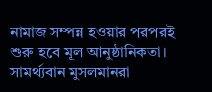নামাজ সম্পন্ন হওয়ার পরপরই শুরু হবে মূল আনুষ্ঠানিকতা। সামর্থ্যবান মুসলমানরা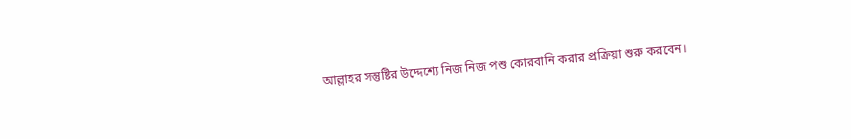আল্লাহর সন্তুষ্টির উদ্দেশ্যে নিজ নিজ পশু কোরবানি করার প্রক্রিয়া শুরু করবেন।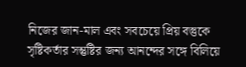নিজের জান-মাল এবং সবচেয়ে প্রিয় বস্তুকে সৃষ্টিকর্তার সন্তুষ্টির জন্য আনন্দের সঙ্গে বিলিয়ে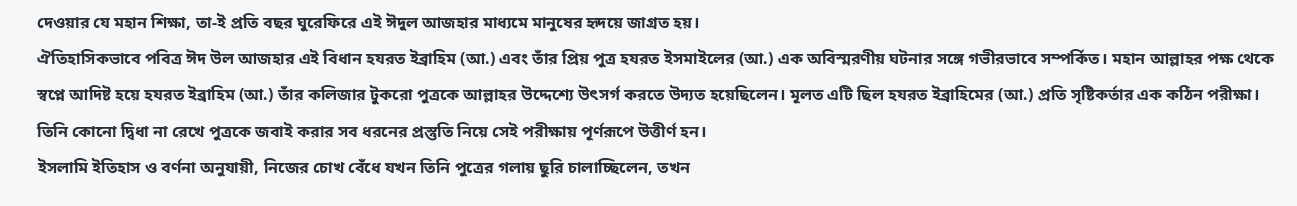দেওয়ার যে মহান শিক্ষা, তা-ই প্রতি বছর ঘুরেফিরে এই ঈদুল আজহার মাধ্যমে মানুষের হৃদয়ে জাগ্রত হয়।
ঐতিহাসিকভাবে পবিত্র ঈদ উল আজহার এই বিধান হযরত ইব্রাহিম (আ.) এবং তাঁর প্রিয় পুত্র হযরত ইসমাইলের (আ.) এক অবিস্মরণীয় ঘটনার সঙ্গে গভীরভাবে সম্পর্কিত। মহান আল্লাহর পক্ষ থেকে স্বপ্নে আদিষ্ট হয়ে হযরত ইব্রাহিম (আ.) তাঁর কলিজার টুকরো পুত্রকে আল্লাহর উদ্দেশ্যে উৎসর্গ করতে উদ্যত হয়েছিলেন। মূলত এটি ছিল হযরত ইব্রাহিমের (আ.) প্রতি সৃষ্টিকর্তার এক কঠিন পরীক্ষা। তিনি কোনো দ্বিধা না রেখে পুত্রকে জবাই করার সব ধরনের প্রস্তুতি নিয়ে সেই পরীক্ষায় পূর্ণরূপে উত্তীর্ণ হন।
ইসলামি ইতিহাস ও বর্ণনা অনুযায়ী, নিজের চোখ বেঁধে যখন তিনি পুত্রের গলায় ছুরি চালাচ্ছিলেন, তখন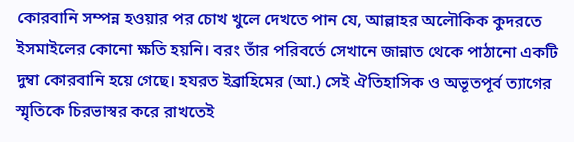কোরবানি সম্পন্ন হওয়ার পর চোখ খুলে দেখতে পান যে, আল্লাহর অলৌকিক কুদরতে ইসমাইলের কোনো ক্ষতি হয়নি। বরং তাঁর পরিবর্তে সেখানে জান্নাত থেকে পাঠানো একটি দুম্বা কোরবানি হয়ে গেছে। হযরত ইব্রাহিমের (আ.) সেই ঐতিহাসিক ও অভূতপূর্ব ত্যাগের স্মৃতিকে চিরভাস্বর করে রাখতেই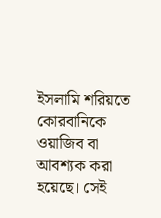ইসলামি শরিয়তে কোরবানিকে ওয়াজিব বা আবশ্যক করা হয়েছে। সেই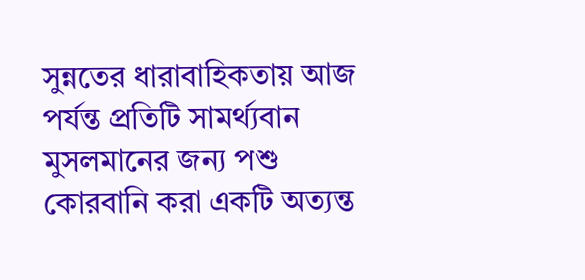সুন্নতের ধারাবাহিকতায় আজ পর্যন্ত প্রতিটি সামর্থ্যবান মুসলমানের জন্য পশু কোরবানি করা একটি অত্যন্ত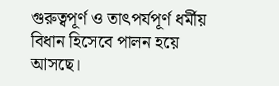গুরুত্বপূর্ণ ও তাৎপর্যপূর্ণ ধর্মীয় বিধান হিসেবে পালন হয়ে আসছে।